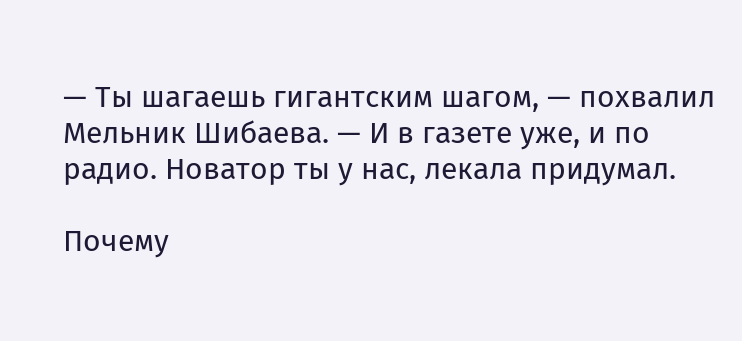— Ты шагаешь гигантским шагом, — похвалил Мельник Шибаева. — И в газете уже, и по радио. Новатор ты у нас, лекала придумал.

Почему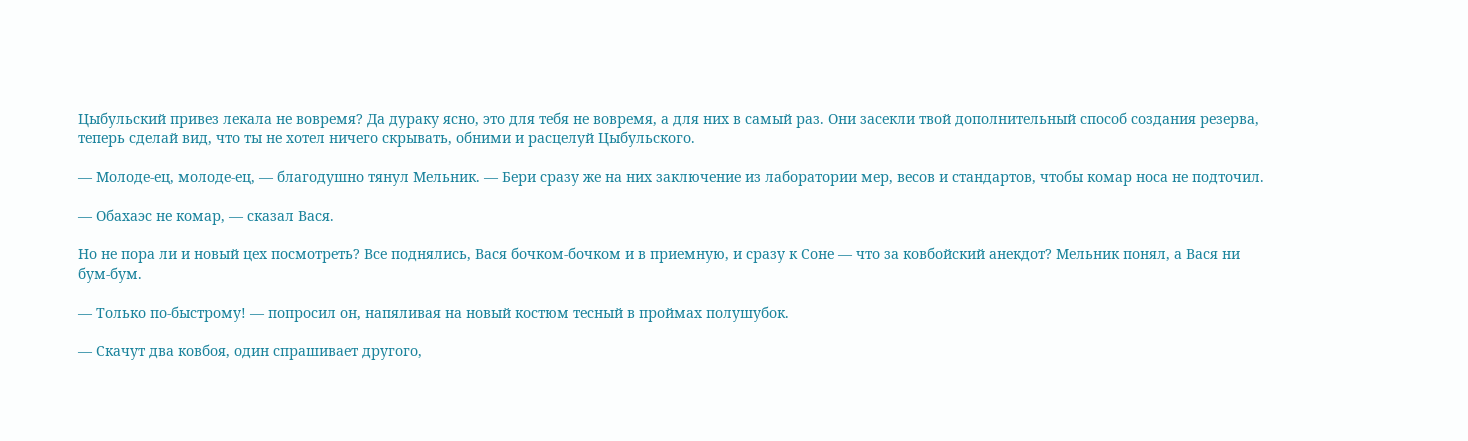Цыбульский привез лекала не вовремя? Да дураку ясно, это для тебя не вовремя, а для них в самый раз. Они засекли твой дополнительный способ создания резерва, теперь сделай вид, что ты не хотел ничего скрывать, обними и расцелуй Цыбульского.

— Молоде-ец, молоде-ец, — благодушно тянул Мельник. — Бери сразу же на них заключение из лаборатории мер, весов и стандартов, чтобы комар носа не подточил.

— Обахаэс не комар, — сказал Вася.

Но не пора ли и новый цех посмотреть? Все поднялись, Вася бочком-бочком и в приемную, и сразу к Соне — что за ковбойский анекдот? Мельник понял, а Вася ни бум-бум.

— Только по-быстрому! — попросил он, напяливая на новый костюм тесный в проймах полушубок.

— Скачут два ковбоя, один спрашивает другого,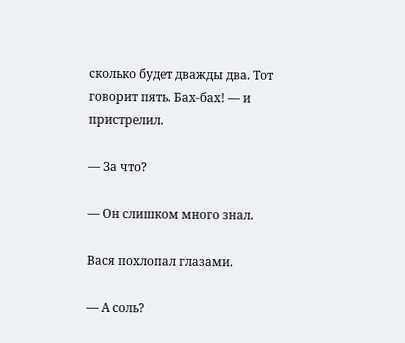сколько будет дважды два. Тот говорит пять. Бах-бах! — и пристрелил.

— За что?

— Он слишком много знал.

Вася похлопал глазами.

— А соль?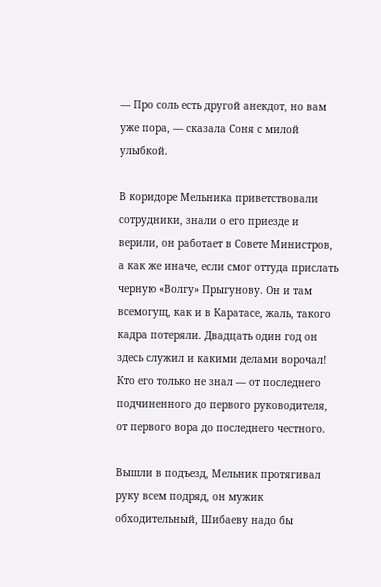— Про соль есть другой анекдот, но вам уже пора, — сказала Соня с милой улыбкой.

В коридоре Мельника приветствовали сотрудники, знали о его приезде и верили, он работает в Совете Министров, а как же иначе, если смог оттуда прислать черную «Волгу» Прыгунову. Он и там всемогущ, как и в Каратасе, жаль, такого кадра потеряли. Двадцать один год он здесь служил и какими делами ворочал! Кто его только не знал — от последнего подчиненного до первого руководителя, от первого вора до последнего честного.

Вышли в подъезд, Мельник протягивал руку всем подряд, он мужик обходительный, Шибаеву надо бы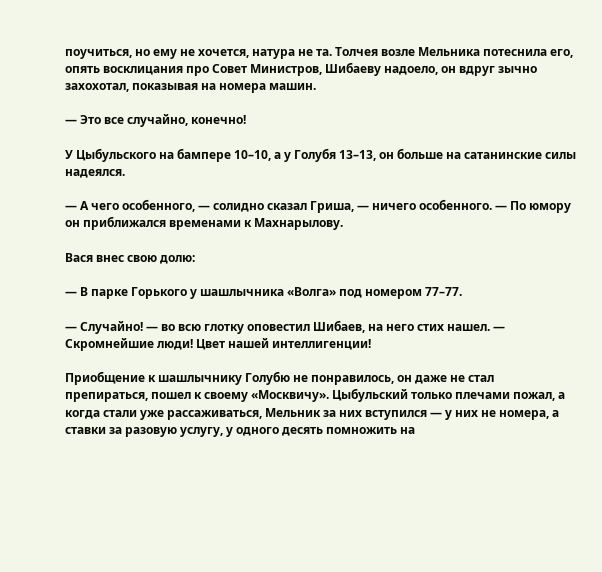поучиться, но ему не хочется, натура не та. Толчея возле Мельника потеснила его, опять восклицания про Совет Министров, Шибаеву надоело, он вдруг зычно захохотал, показывая на номера машин.

— Это все случайно, конечно!

У Цыбульского на бампере 10–10, а у Голубя 13–13, он больше на сатанинские силы надеялся.

— А чего особенного, — солидно сказал Гриша, — ничего особенного. — По юмору он приближался временами к Махнарылову.

Вася внес свою долю:

— В парке Горького у шашлычника «Волга» под номером 77–77.

— Случайно! — во всю глотку оповестил Шибаев, на него стих нашел. — Скромнейшие люди! Цвет нашей интеллигенции!

Приобщение к шашлычнику Голубю не понравилось, он даже не стал препираться, пошел к своему «Москвичу». Цыбульский только плечами пожал, а когда стали уже рассаживаться, Мельник за них вступился — у них не номера, а ставки за разовую услугу, у одного десять помножить на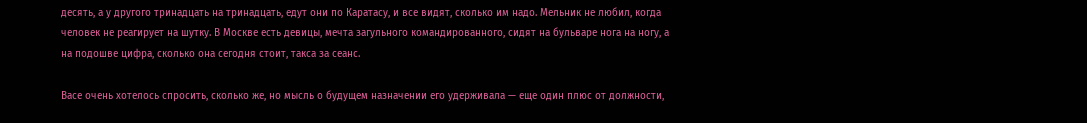десять, а у другого тринадцать на тринадцать, едут они по Каратасу, и все видят, сколько им надо. Мельник не любил, когда человек не реагирует на шутку. В Москве есть девицы, мечта загульного командированного, сидят на бульваре нога на ногу, а на подошве цифра, сколько она сегодня стоит, такса за сеанс.

Васе очень хотелось спросить, сколько же, но мысль о будущем назначении его удерживала — еще один плюс от должности,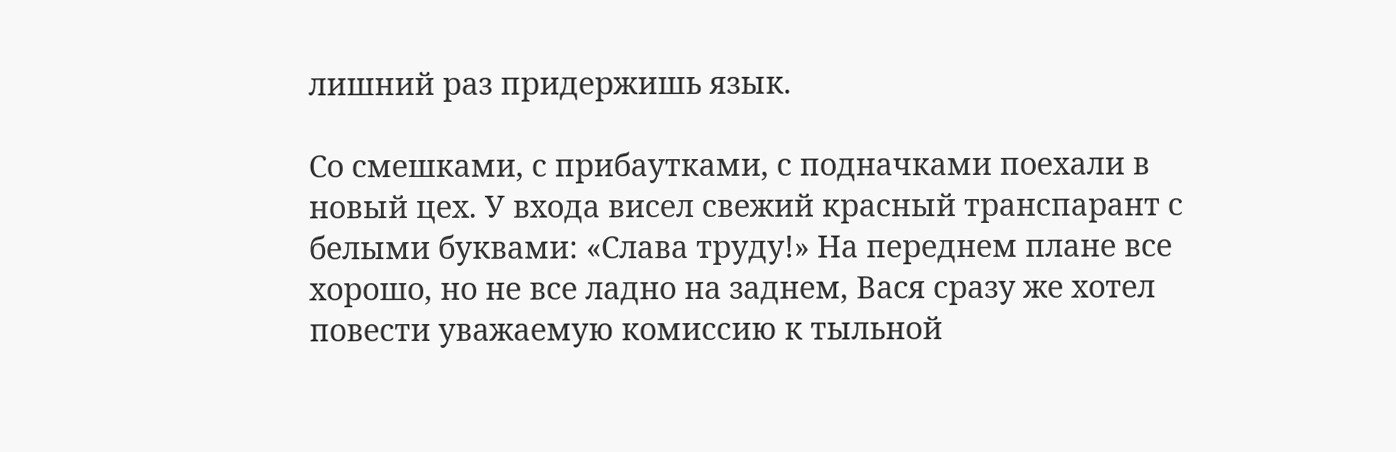лишний раз придержишь язык.

Со смешками, с прибаутками, с подначками поехали в новый цех. У входа висел свежий красный транспарант с белыми буквами: «Слава труду!» На переднем плане все хорошо, но не все ладно на заднем, Вася сразу же хотел повести уважаемую комиссию к тыльной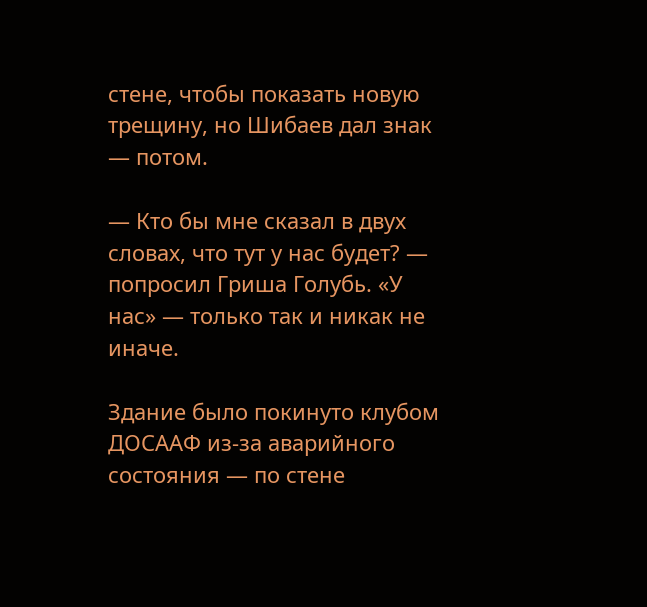стене, чтобы показать новую трещину, но Шибаев дал знак — потом.

— Кто бы мне сказал в двух словах, что тут у нас будет? — попросил Гриша Голубь. «У нас» — только так и никак не иначе.

Здание было покинуто клубом ДОСААФ из-за аварийного состояния — по стене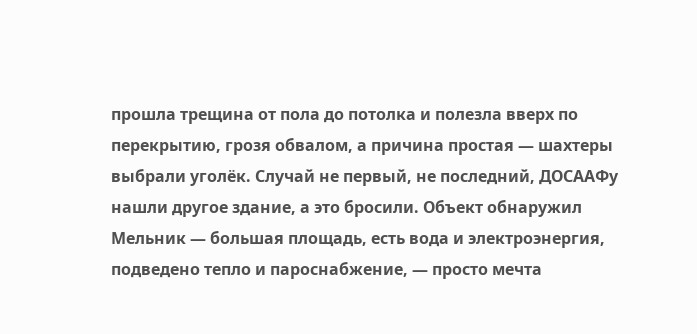прошла трещина от пола до потолка и полезла вверх по перекрытию, грозя обвалом, а причина простая — шахтеры выбрали уголёк. Случай не первый, не последний, ДОСААФу нашли другое здание, а это бросили. Объект обнаружил Мельник — большая площадь, есть вода и электроэнергия, подведено тепло и пароснабжение, — просто мечта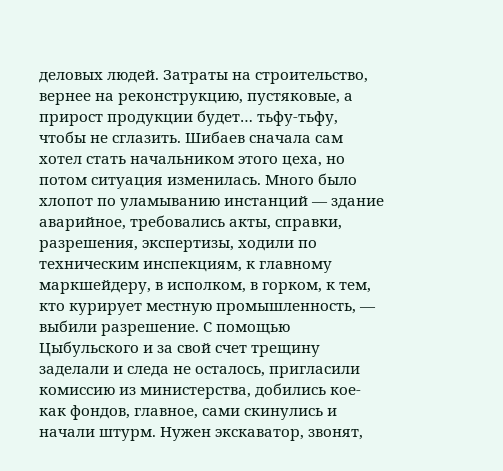деловых людей. Затраты на строительство, вернее на реконструкцию, пустяковые, а прирост продукции будет… тьфу-тьфу, чтобы не сглазить. Шибаев сначала сам хотел стать начальником этого цеха, но потом ситуация изменилась. Много было хлопот по уламыванию инстанций — здание аварийное, требовались акты, справки, разрешения, экспертизы, ходили по техническим инспекциям, к главному маркшейдеру, в исполком, в горком, к тем, кто курирует местную промышленность, — выбили разрешение. С помощью Цыбульского и за свой счет трещину заделали и следа не осталось, пригласили комиссию из министерства, добились кое-как фондов, главное, сами скинулись и начали штурм. Нужен экскаватор, звонят,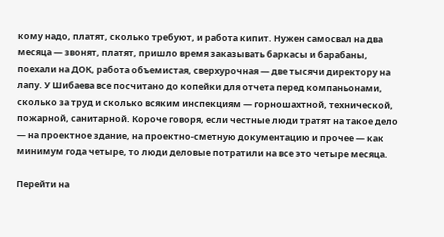кому надо, платят, сколько требуют, и работа кипит. Нужен самосвал на два месяца — звонят, платят, пришло время заказывать баркасы и барабаны, поехали на ДОК, работа объемистая, сверхурочная — две тысячи директору на лапу. У Шибаева все посчитано до копейки для отчета перед компаньонами, сколько за труд и сколько всяким инспекциям — горношахтной, технической, пожарной, санитарной. Короче говоря, если честные люди тратят на такое дело — на проектное здание, на проектно-сметную документацию и прочее — как минимум года четыре, то люди деловые потратили на все это четыре месяца.

Перейти на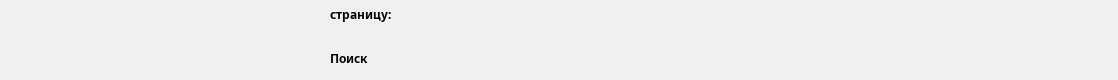страницу:

Поиск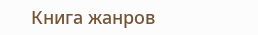Книга жанров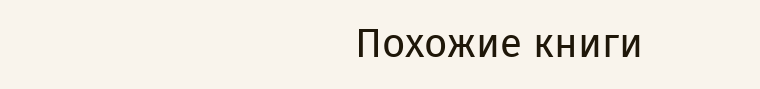Похожие книги